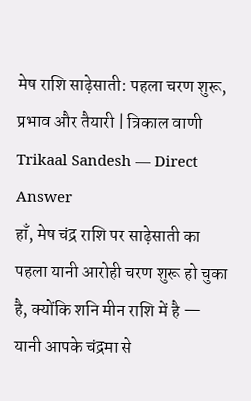मेष राशि साढ़ेसाती: पहला चरण शुरू, प्रभाव और तैयारी | त्रिकाल वाणी
Trikaal Sandesh — Direct Answer
हाँ, मेष चंद्र राशि पर साढ़ेसाती का पहला यानी आरोही चरण शुरू हो चुका है, क्योंकि शनि मीन राशि में है — यानी आपके चंद्रमा से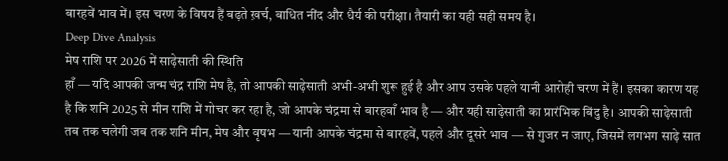बारहवें भाव में। इस चरण के विषय हैं बढ़ते ख़र्च, बाधित नींद और धैर्य की परीक्षा। तैयारी का यही सही समय है।
Deep Dive Analysis
मेष राशि पर 2026 में साढ़ेसाती की स्थिति
हाँ — यदि आपकी जन्म चंद्र राशि मेष है, तो आपकी साढ़ेसाती अभी-अभी शुरू हुई है और आप उसके पहले यानी आरोही चरण में हैं। इसका कारण यह है कि शनि 2025 से मीन राशि में गोचर कर रहा है, जो आपके चंद्रमा से बारहवाँ भाव है — और यही साढ़ेसाती का प्रारंभिक बिंदु है। आपकी साढ़ेसाती तब तक चलेगी जब तक शनि मीन, मेष और वृषभ — यानी आपके चंद्रमा से बारहवें, पहले और दूसरे भाव — से गुजर न जाए, जिसमें लगभग साढ़े सात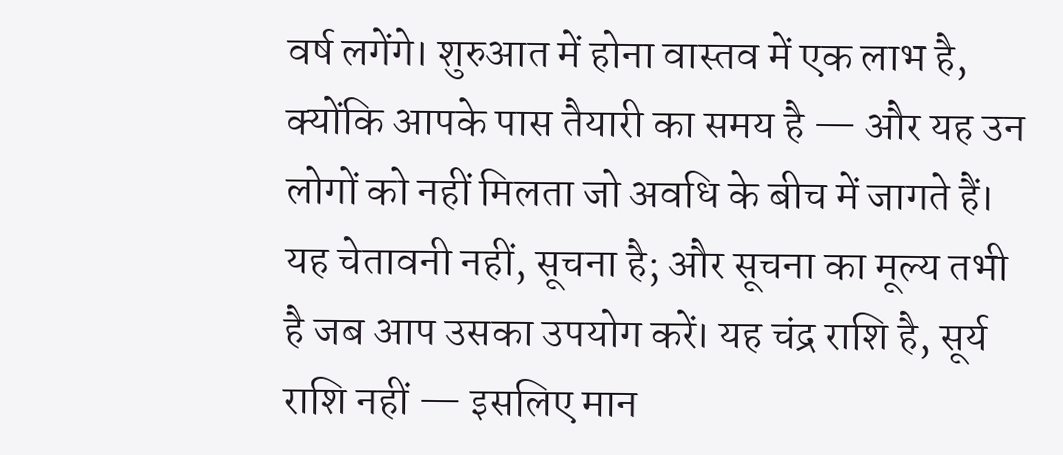वर्ष लगेंगे। शुरुआत में होना वास्तव में एक लाभ है, क्योंकि आपके पास तैयारी का समय है — और यह उन लोगों को नहीं मिलता जो अवधि के बीच में जागते हैं। यह चेतावनी नहीं, सूचना है; और सूचना का मूल्य तभी है जब आप उसका उपयोग करें। यह चंद्र राशि है, सूर्य राशि नहीं — इसलिए मान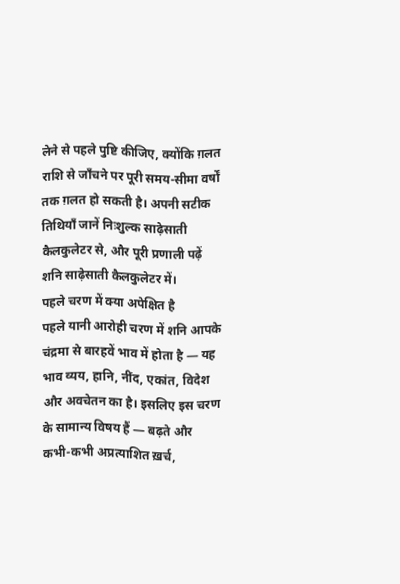लेने से पहले पुष्टि कीजिए, क्योंकि ग़लत राशि से जाँचने पर पूरी समय-सीमा वर्षों तक ग़लत हो सकती है। अपनी सटीक तिथियाँ जानें निःशुल्क साढ़ेसाती कैलकुलेटर से, और पूरी प्रणाली पढ़ें शनि साढ़ेसाती कैलकुलेटर में।
पहले चरण में क्या अपेक्षित है
पहले यानी आरोही चरण में शनि आपके चंद्रमा से बारहवें भाव में होता है — यह भाव व्यय, हानि, नींद, एकांत, विदेश और अवचेतन का है। इसलिए इस चरण के सामान्य विषय हैं — बढ़ते और कभी-कभी अप्रत्याशित ख़र्च,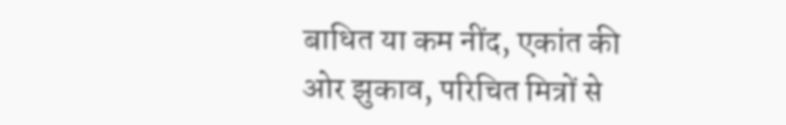बाधित या कम नींद, एकांत की ओर झुकाव, परिचित मित्रों से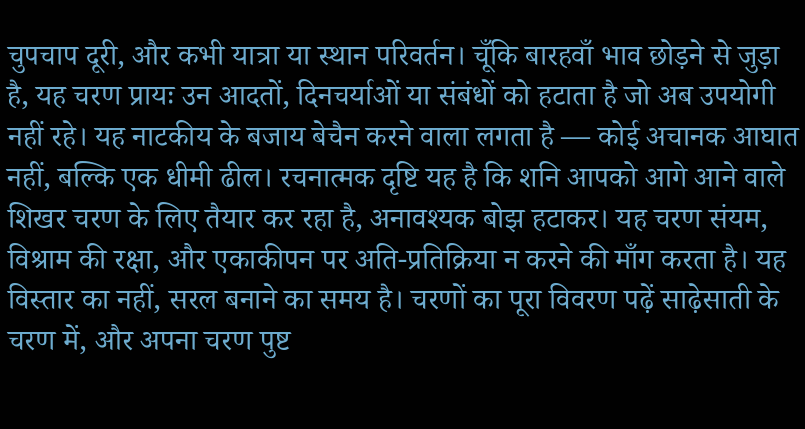चुपचाप दूरी, और कभी यात्रा या स्थान परिवर्तन। चूँकि बारहवाँ भाव छोड़ने से जुड़ा है, यह चरण प्रायः उन आदतों, दिनचर्याओं या संबंधों को हटाता है जो अब उपयोगी नहीं रहे। यह नाटकीय के बजाय बेचैन करने वाला लगता है — कोई अचानक आघात नहीं, बल्कि एक धीमी ढील। रचनात्मक दृष्टि यह है कि शनि आपको आगे आने वाले शिखर चरण के लिए तैयार कर रहा है, अनावश्यक बोझ हटाकर। यह चरण संयम, विश्राम की रक्षा, और एकाकीपन पर अति-प्रतिक्रिया न करने की माँग करता है। यह विस्तार का नहीं, सरल बनाने का समय है। चरणों का पूरा विवरण पढ़ें साढ़ेसाती के चरण में, और अपना चरण पुष्ट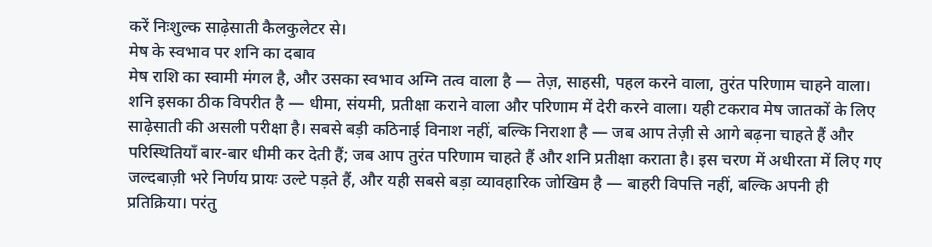करें निःशुल्क साढ़ेसाती कैलकुलेटर से।
मेष के स्वभाव पर शनि का दबाव
मेष राशि का स्वामी मंगल है, और उसका स्वभाव अग्नि तत्व वाला है — तेज़, साहसी, पहल करने वाला, तुरंत परिणाम चाहने वाला। शनि इसका ठीक विपरीत है — धीमा, संयमी, प्रतीक्षा कराने वाला और परिणाम में देरी करने वाला। यही टकराव मेष जातकों के लिए साढ़ेसाती की असली परीक्षा है। सबसे बड़ी कठिनाई विनाश नहीं, बल्कि निराशा है — जब आप तेज़ी से आगे बढ़ना चाहते हैं और परिस्थितियाँ बार-बार धीमी कर देती हैं; जब आप तुरंत परिणाम चाहते हैं और शनि प्रतीक्षा कराता है। इस चरण में अधीरता में लिए गए जल्दबाज़ी भरे निर्णय प्रायः उल्टे पड़ते हैं, और यही सबसे बड़ा व्यावहारिक जोखिम है — बाहरी विपत्ति नहीं, बल्कि अपनी ही प्रतिक्रिया। परंतु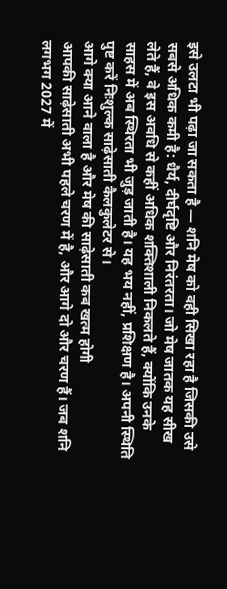इसे उलटा भी पढ़ा जा सकता है — शनि मेष को वही सिखा रहा है जिसकी उसे सबसे अधिक कमी है: धैर्य, दीर्घदृष्टि और निरंतरता। जो मेष जातक यह सीख लेते हैं, वे इस अवधि से कहीं अधिक शक्तिशाली निकलते हैं, क्योंकि उनके साहस में अब स्थिरता भी जुड़ जाती है। यह भय नहीं, प्रशिक्षण है। अपनी स्थिति पुष्ट करें निःशुल्क साढ़ेसाती कैलकुलेटर से।
आगे क्या आने वाला है और मेष की साढ़ेसाती कब खत्म होगी
आपकी साढ़ेसाती अभी पहले चरण में है, और आगे दो और चरण हैं। जब शनि लगभग 2027 में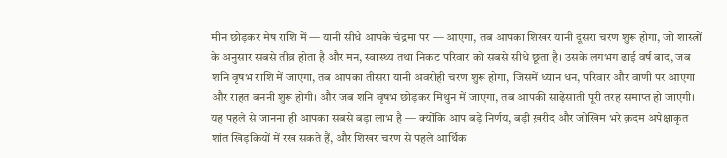मीन छोड़कर मेष राशि में — यानी सीधे आपके चंद्रमा पर — आएगा, तब आपका शिखर यानी दूसरा चरण शुरू होगा, जो शास्त्रों के अनुसार सबसे तीव्र होता है और मन, स्वास्थ्य तथा निकट परिवार को सबसे सीधे छूता है। उसके लगभग ढाई वर्ष बाद, जब शनि वृषभ राशि में जाएगा, तब आपका तीसरा यानी अवरोही चरण शुरू होगा, जिसमें ध्यान धन, परिवार और वाणी पर आएगा और राहत बननी शुरू होगी। और जब शनि वृषभ छोड़कर मिथुन में जाएगा, तब आपकी साढ़ेसाती पूरी तरह समाप्त हो जाएगी। यह पहले से जानना ही आपका सबसे बड़ा लाभ है — क्योंकि आप बड़े निर्णय, बड़ी ख़रीद और जोखिम भरे क़दम अपेक्षाकृत शांत खिड़कियों में रख सकते हैं, और शिखर चरण से पहले आर्थिक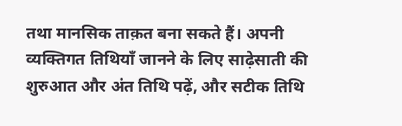तथा मानसिक ताक़त बना सकते हैं। अपनी व्यक्तिगत तिथियाँ जानने के लिए साढ़ेसाती की शुरुआत और अंत तिथि पढ़ें, और सटीक तिथि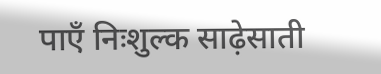पाएँ निःशुल्क साढ़ेसाती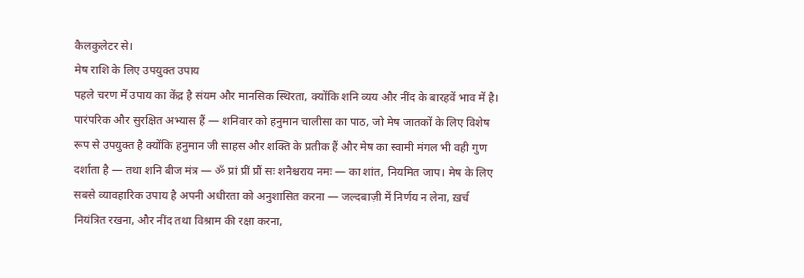कैलकुलेटर से।
मेष राशि के लिए उपयुक्त उपाय
पहले चरण में उपाय का केंद्र है संयम और मानसिक स्थिरता, क्योंकि शनि व्यय और नींद के बारहवें भाव में है। पारंपरिक और सुरक्षित अभ्यास हैं — शनिवार को हनुमान चालीसा का पाठ, जो मेष जातकों के लिए विशेष रूप से उपयुक्त है क्योंकि हनुमान जी साहस और शक्ति के प्रतीक हैं और मेष का स्वामी मंगल भी वही गुण दर्शाता है — तथा शनि बीज मंत्र — ॐ प्रां प्रीं प्रौं सः शनैश्चराय नमः — का शांत, नियमित जाप। मेष के लिए सबसे व्यावहारिक उपाय है अपनी अधीरता को अनुशासित करना — जल्दबाज़ी में निर्णय न लेना, ख़र्च नियंत्रित रखना, और नींद तथा विश्राम की रक्षा करना,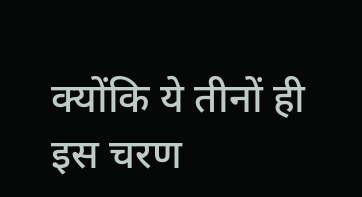क्योंकि ये तीनों ही इस चरण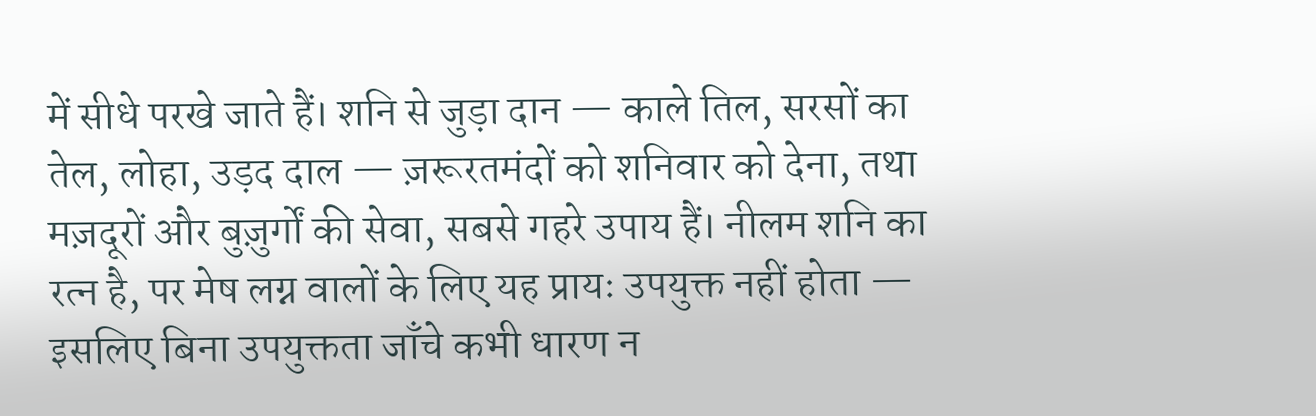में सीधे परखे जाते हैं। शनि से जुड़ा दान — काले तिल, सरसों का तेल, लोहा, उड़द दाल — ज़रूरतमंदों को शनिवार को देना, तथा मज़दूरों और बुज़ुर्गों की सेवा, सबसे गहरे उपाय हैं। नीलम शनि का रत्न है, पर मेष लग्न वालों के लिए यह प्रायः उपयुक्त नहीं होता — इसलिए बिना उपयुक्तता जाँचे कभी धारण न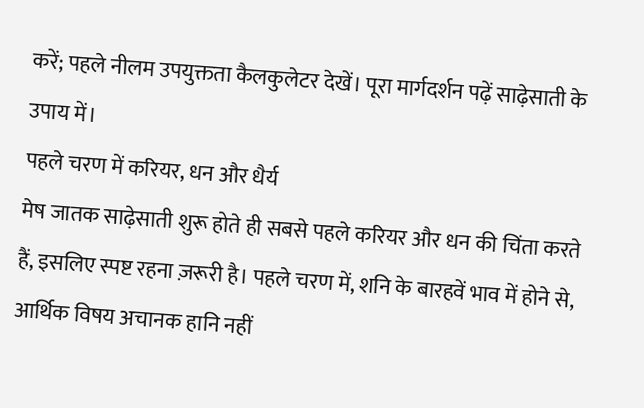करें; पहले नीलम उपयुक्तता कैलकुलेटर देखें। पूरा मार्गदर्शन पढ़ें साढ़ेसाती के उपाय में।
पहले चरण में करियर, धन और धैर्य
मेष जातक साढ़ेसाती शुरू होते ही सबसे पहले करियर और धन की चिंता करते हैं, इसलिए स्पष्ट रहना ज़रूरी है। पहले चरण में, शनि के बारहवें भाव में होने से, आर्थिक विषय अचानक हानि नहीं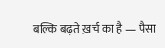बल्कि बढ़ते ख़र्च का है — पैसा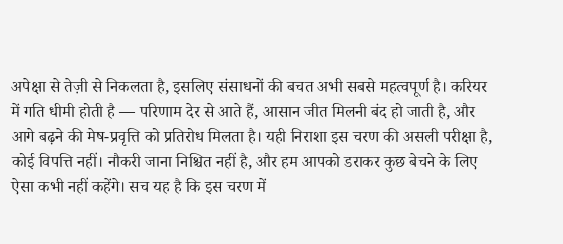अपेक्षा से तेज़ी से निकलता है, इसलिए संसाधनों की बचत अभी सबसे महत्वपूर्ण है। करियर में गति धीमी होती है — परिणाम देर से आते हैं, आसान जीत मिलनी बंद हो जाती है, और आगे बढ़ने की मेष-प्रवृत्ति को प्रतिरोध मिलता है। यही निराशा इस चरण की असली परीक्षा है, कोई विपत्ति नहीं। नौकरी जाना निश्चित नहीं है, और हम आपको डराकर कुछ बेचने के लिए ऐसा कभी नहीं कहेंगे। सच यह है कि इस चरण में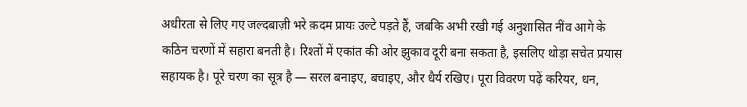अधीरता से लिए गए जल्दबाज़ी भरे क़दम प्रायः उल्टे पड़ते हैं, जबकि अभी रखी गई अनुशासित नींव आगे के कठिन चरणों में सहारा बनती है। रिश्तों में एकांत की ओर झुकाव दूरी बना सकता है, इसलिए थोड़ा सचेत प्रयास सहायक है। पूरे चरण का सूत्र है — सरल बनाइए, बचाइए, और धैर्य रखिए। पूरा विवरण पढ़ें करियर, धन,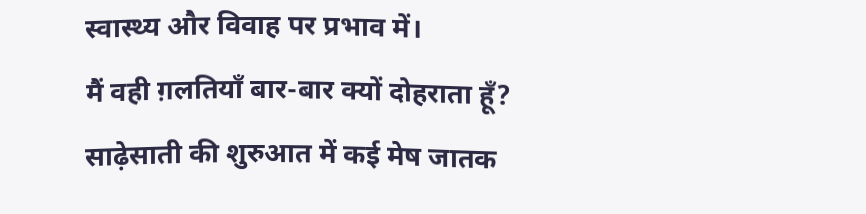स्वास्थ्य और विवाह पर प्रभाव में।
मैं वही ग़लतियाँ बार-बार क्यों दोहराता हूँ?
साढ़ेसाती की शुरुआत में कई मेष जातक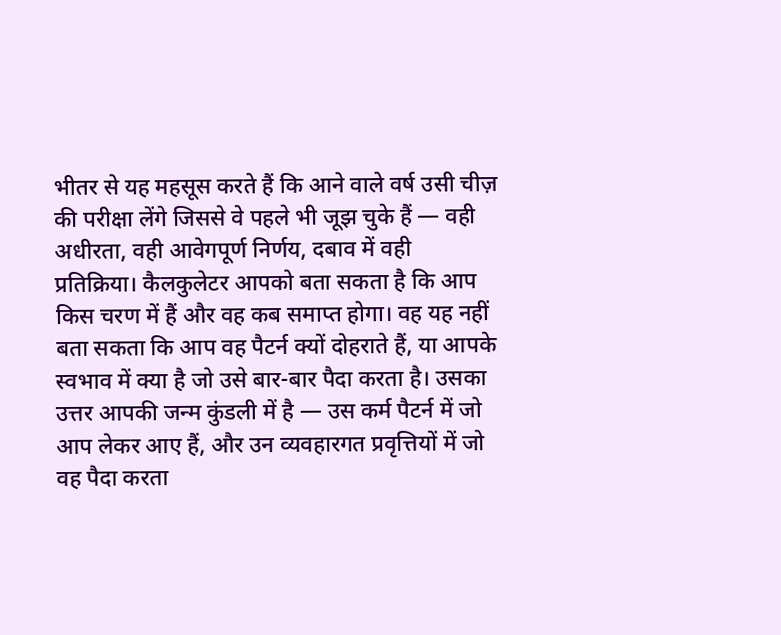भीतर से यह महसूस करते हैं कि आने वाले वर्ष उसी चीज़ की परीक्षा लेंगे जिससे वे पहले भी जूझ चुके हैं — वही अधीरता, वही आवेगपूर्ण निर्णय, दबाव में वही प्रतिक्रिया। कैलकुलेटर आपको बता सकता है कि आप किस चरण में हैं और वह कब समाप्त होगा। वह यह नहीं बता सकता कि आप वह पैटर्न क्यों दोहराते हैं, या आपके स्वभाव में क्या है जो उसे बार-बार पैदा करता है। उसका उत्तर आपकी जन्म कुंडली में है — उस कर्म पैटर्न में जो आप लेकर आए हैं, और उन व्यवहारगत प्रवृत्तियों में जो वह पैदा करता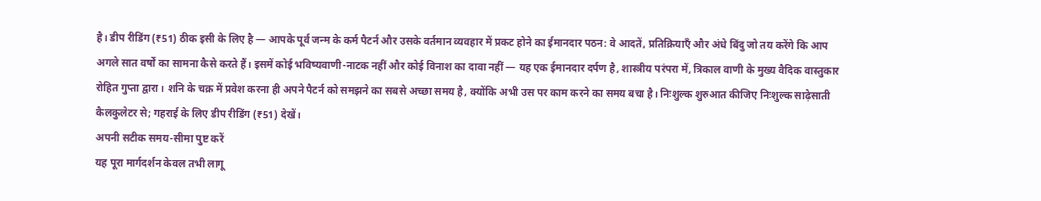है। डीप रीडिंग (₹51) ठीक इसी के लिए है — आपके पूर्व जन्म के कर्म पैटर्न और उसके वर्तमान व्यवहार में प्रकट होने का ईमानदार पठन: वे आदतें, प्रतिक्रियाएँ और अंधे बिंदु जो तय करेंगे कि आप अगले सात वर्षों का सामना कैसे करते हैं। इसमें कोई भविष्यवाणी-नाटक नहीं और कोई विनाश का दावा नहीं — यह एक ईमानदार दर्पण है, शास्त्रीय परंपरा में, त्रिकाल वाणी के मुख्य वैदिक वास्तुकार रोहित गुप्ता द्वारा। शनि के चक्र में प्रवेश करना ही अपने पैटर्न को समझने का सबसे अच्छा समय है, क्योंकि अभी उस पर काम करने का समय बचा है। निःशुल्क शुरुआत कीजिए निःशुल्क साढ़ेसाती कैलकुलेटर से; गहराई के लिए डीप रीडिंग (₹51) देखें।
अपनी सटीक समय-सीमा पुष्ट करें
यह पूरा मार्गदर्शन केवल तभी लागू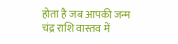होता है जब आपकी जन्म चंद्र राशि वास्तव में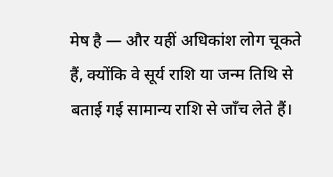मेष है — और यहीं अधिकांश लोग चूकते हैं, क्योंकि वे सूर्य राशि या जन्म तिथि से बताई गई सामान्य राशि से जाँच लेते हैं।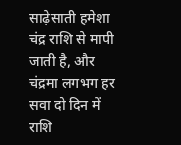साढ़ेसाती हमेशा चंद्र राशि से मापी जाती है, और चंद्रमा लगभग हर सवा दो दिन में राशि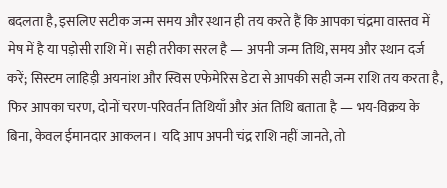बदलता है, इसलिए सटीक जन्म समय और स्थान ही तय करते हैं कि आपका चंद्रमा वास्तव में मेष में है या पड़ोसी राशि में। सही तरीका सरल है — अपनी जन्म तिथि, समय और स्थान दर्ज करें; सिस्टम लाहिड़ी अयनांश और स्विस एफेमेरिस डेटा से आपकी सही जन्म राशि तय करता है, फिर आपका चरण, दोनों चरण-परिवर्तन तिथियाँ और अंत तिथि बताता है — भय-विक्रय के बिना, केवल ईमानदार आकलन। यदि आप अपनी चंद्र राशि नहीं जानते, तो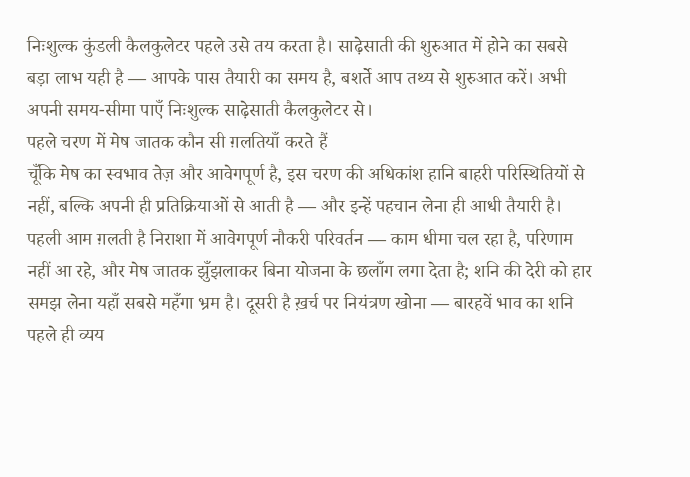निःशुल्क कुंडली कैलकुलेटर पहले उसे तय करता है। साढ़ेसाती की शुरुआत में होने का सबसे बड़ा लाभ यही है — आपके पास तैयारी का समय है, बशर्ते आप तथ्य से शुरुआत करें। अभी अपनी समय-सीमा पाएँ निःशुल्क साढ़ेसाती कैलकुलेटर से।
पहले चरण में मेष जातक कौन सी ग़लतियाँ करते हैं
चूँकि मेष का स्वभाव तेज़ और आवेगपूर्ण है, इस चरण की अधिकांश हानि बाहरी परिस्थितियों से नहीं, बल्कि अपनी ही प्रतिक्रियाओं से आती है — और इन्हें पहचान लेना ही आधी तैयारी है। पहली आम ग़लती है निराशा में आवेगपूर्ण नौकरी परिवर्तन — काम धीमा चल रहा है, परिणाम नहीं आ रहे, और मेष जातक झुँझलाकर बिना योजना के छलाँग लगा देता है; शनि की देरी को हार समझ लेना यहाँ सबसे महँगा भ्रम है। दूसरी है ख़र्च पर नियंत्रण खोना — बारहवें भाव का शनि पहले ही व्यय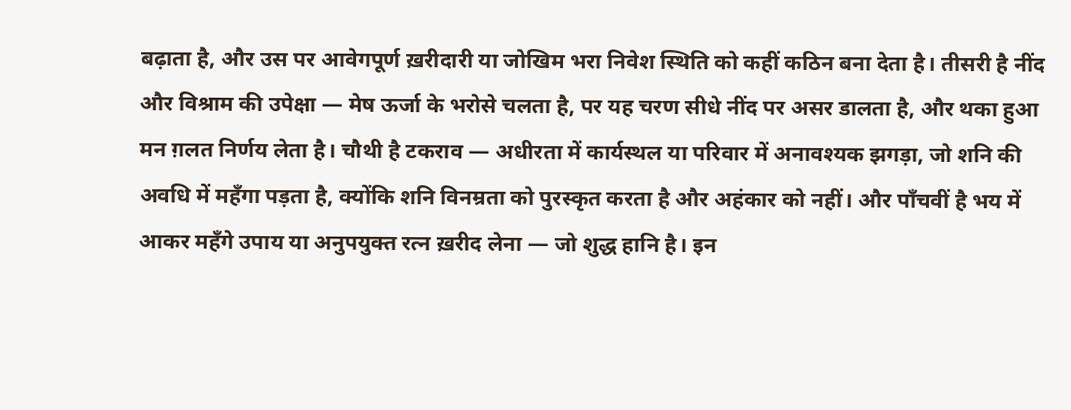बढ़ाता है, और उस पर आवेगपूर्ण ख़रीदारी या जोखिम भरा निवेश स्थिति को कहीं कठिन बना देता है। तीसरी है नींद और विश्राम की उपेक्षा — मेष ऊर्जा के भरोसे चलता है, पर यह चरण सीधे नींद पर असर डालता है, और थका हुआ मन ग़लत निर्णय लेता है। चौथी है टकराव — अधीरता में कार्यस्थल या परिवार में अनावश्यक झगड़ा, जो शनि की अवधि में महँगा पड़ता है, क्योंकि शनि विनम्रता को पुरस्कृत करता है और अहंकार को नहीं। और पाँचवीं है भय में आकर महँगे उपाय या अनुपयुक्त रत्न ख़रीद लेना — जो शुद्ध हानि है। इन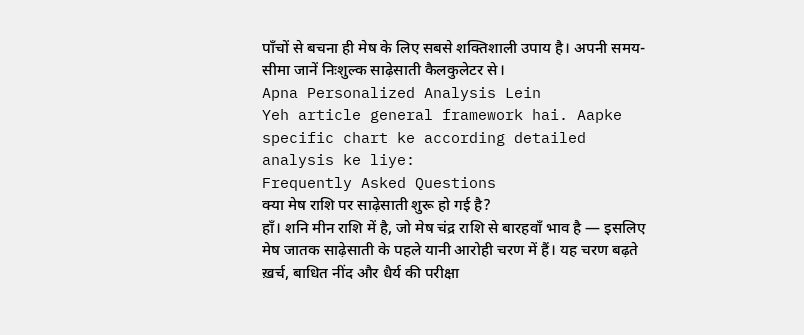पाँचों से बचना ही मेष के लिए सबसे शक्तिशाली उपाय है। अपनी समय-सीमा जानें निःशुल्क साढ़ेसाती कैलकुलेटर से।
Apna Personalized Analysis Lein
Yeh article general framework hai. Aapke specific chart ke according detailed analysis ke liye:
Frequently Asked Questions
क्या मेष राशि पर साढ़ेसाती शुरू हो गई है?
हाँ। शनि मीन राशि में है, जो मेष चंद्र राशि से बारहवाँ भाव है — इसलिए मेष जातक साढ़ेसाती के पहले यानी आरोही चरण में हैं। यह चरण बढ़ते ख़र्च, बाधित नींद और धैर्य की परीक्षा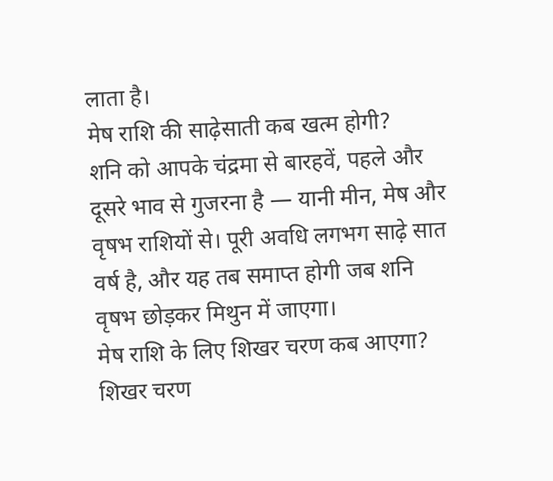लाता है।
मेष राशि की साढ़ेसाती कब खत्म होगी?
शनि को आपके चंद्रमा से बारहवें, पहले और दूसरे भाव से गुजरना है — यानी मीन, मेष और वृषभ राशियों से। पूरी अवधि लगभग साढ़े सात वर्ष है, और यह तब समाप्त होगी जब शनि वृषभ छोड़कर मिथुन में जाएगा।
मेष राशि के लिए शिखर चरण कब आएगा?
शिखर चरण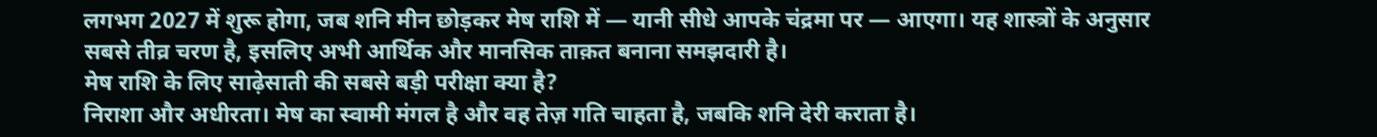लगभग 2027 में शुरू होगा, जब शनि मीन छोड़कर मेष राशि में — यानी सीधे आपके चंद्रमा पर — आएगा। यह शास्त्रों के अनुसार सबसे तीव्र चरण है, इसलिए अभी आर्थिक और मानसिक ताक़त बनाना समझदारी है।
मेष राशि के लिए साढ़ेसाती की सबसे बड़ी परीक्षा क्या है?
निराशा और अधीरता। मेष का स्वामी मंगल है और वह तेज़ गति चाहता है, जबकि शनि देरी कराता है।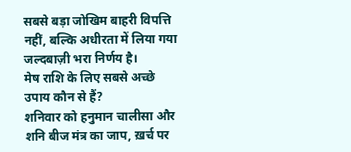सबसे बड़ा जोखिम बाहरी विपत्ति नहीं, बल्कि अधीरता में लिया गया जल्दबाज़ी भरा निर्णय है।
मेष राशि के लिए सबसे अच्छे उपाय कौन से हैं?
शनिवार को हनुमान चालीसा और शनि बीज मंत्र का जाप, ख़र्च पर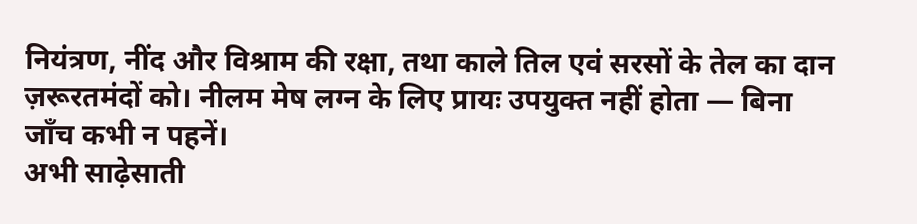नियंत्रण, नींद और विश्राम की रक्षा, तथा काले तिल एवं सरसों के तेल का दान ज़रूरतमंदों को। नीलम मेष लग्न के लिए प्रायः उपयुक्त नहीं होता — बिना जाँच कभी न पहनें।
अभी साढ़ेसाती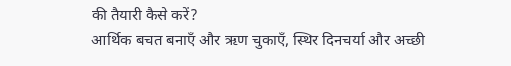की तैयारी कैसे करें?
आर्थिक बचत बनाएँ और ऋण चुकाएँ, स्थिर दिनचर्या और अच्छी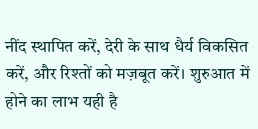नींद स्थापित करें, देरी के साथ धैर्य विकसित करें, और रिश्तों को मज़बूत करें। शुरुआत में होने का लाभ यही है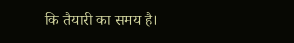कि तैयारी का समय है।